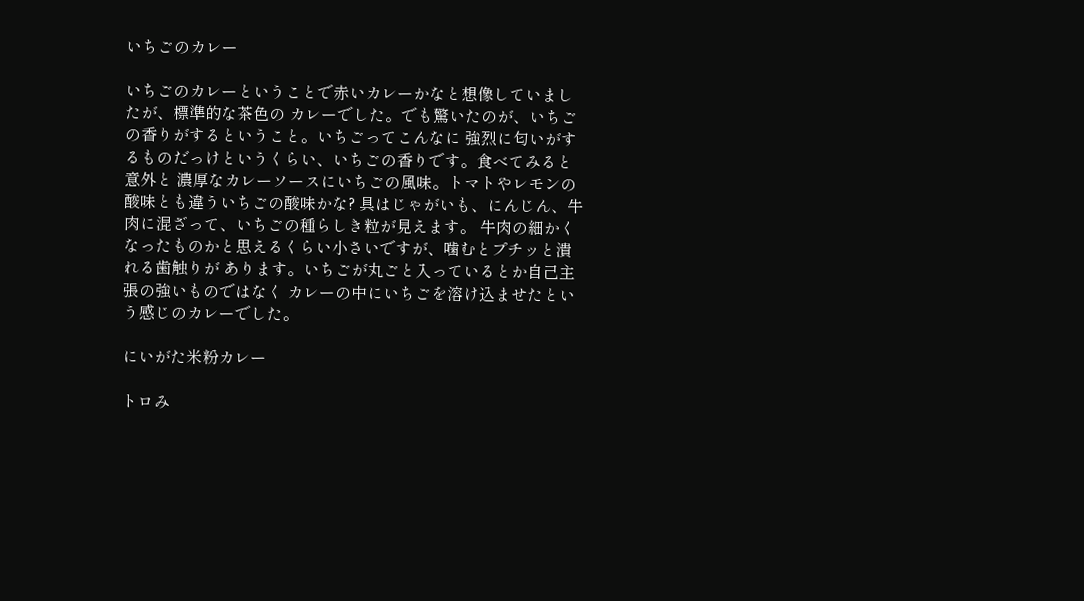いちごのカレー

いちごのカレーということで赤いカレーかなと想像していましたが、標準的な茶色の カレーでした。でも驚いたのが、いちごの香りがするということ。いちごってこんなに 強烈に匂いがするものだっけというくらい、いちごの香りです。食べてみると意外と 濃厚なカレーソースにいちごの風味。トマトやレモンの酸味とも違ういちごの酸味かな? 具はじゃがいも、にんじん、牛肉に混ざって、いちごの種らしき粒が見えます。 牛肉の細かくなったものかと思えるくらい小さいですが、噛むとプチッと潰れる歯触りが あります。いちごが丸ごと入っているとか自己主張の強いものではなく カレーの中にいちごを溶け込ませたという感じのカレーでした。

にいがた米粉カレー

トロみ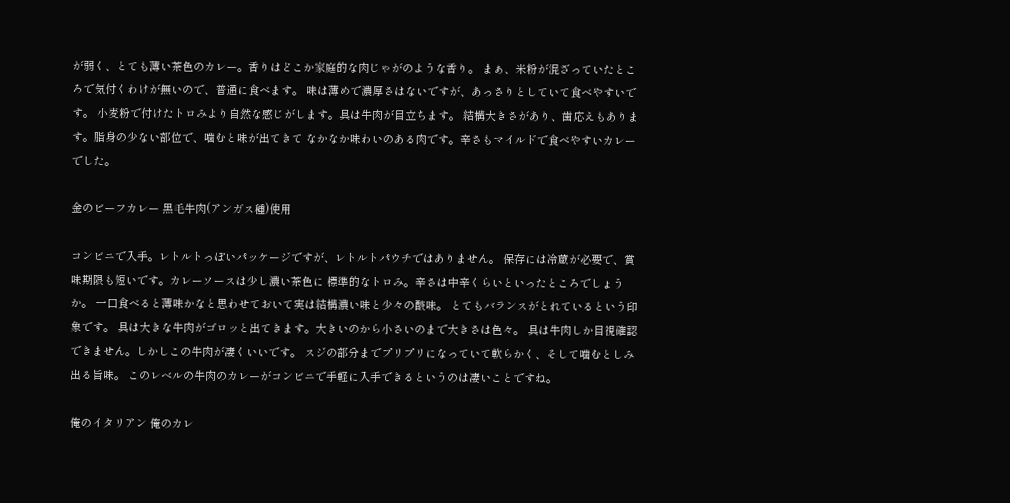が弱く、とても薄い茶色のカレー。香りはどこか家庭的な肉じゃがのような香り。 まぁ、米粉が混ざっていたところで気付くわけが無いので、普通に食べます。 味は薄めで濃厚さはないですが、あっさりとしていて食べやすいです。 小麦粉で付けたトロみより自然な感じがします。具は牛肉が目立ちます。 結構大きさがあり、歯応えもあります。脂身の少ない部位で、噛むと味が出てきて なかなか味わいのある肉です。辛さもマイルドで食べやすいカレーでした。

金のビーフカレー 黒毛牛肉(アンガス種)使用

コンビニで入手。レトルトっぽいパッケージですが、レトルトパウチではありません。 保存には冷蔵が必要で、賞味期限も短いです。カレーソースは少し濃い茶色に 標準的なトロみ。辛さは中辛くらいといったところでしょうか。 一口食べると薄味かなと思わせておいて実は結構濃い味と少々の酸味。 とてもバランスがとれているという印象です。 具は大きな牛肉がゴロッと出てきます。大きいのから小さいのまで大きさは色々。 具は牛肉しか目視確認できません。しかしこの牛肉が凄くいいです。 スジの部分までプリプリになっていて軟らかく、そして噛むとしみ出る旨味。 このレベルの牛肉のカレーがコンビニで手軽に入手できるというのは凄いことですね。

俺のイタリアン 俺のカレ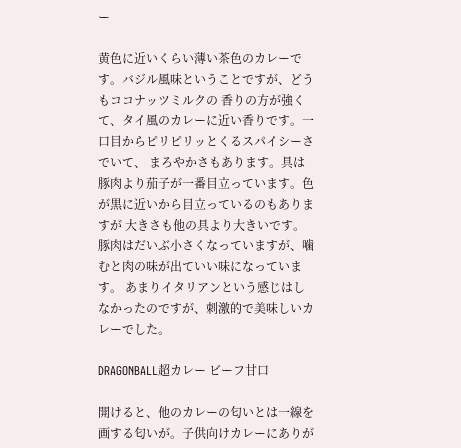ー

黄色に近いくらい薄い茶色のカレーです。バジル風味ということですが、どうもココナッツミルクの 香りの方が強くて、タイ風のカレーに近い香りです。一口目からピリピリッとくるスパイシーさでいて、 まろやかさもあります。具は豚肉より茄子が一番目立っています。色が黒に近いから目立っているのもありますが 大きさも他の具より大きいです。豚肉はだいぶ小さくなっていますが、噛むと肉の味が出ていい味になっています。 あまりイタリアンという感じはしなかったのですが、刺激的で美味しいカレーでした。

DRAGONBALL超カレー ビーフ甘口

開けると、他のカレーの匂いとは一線を画する匂いが。子供向けカレーにありが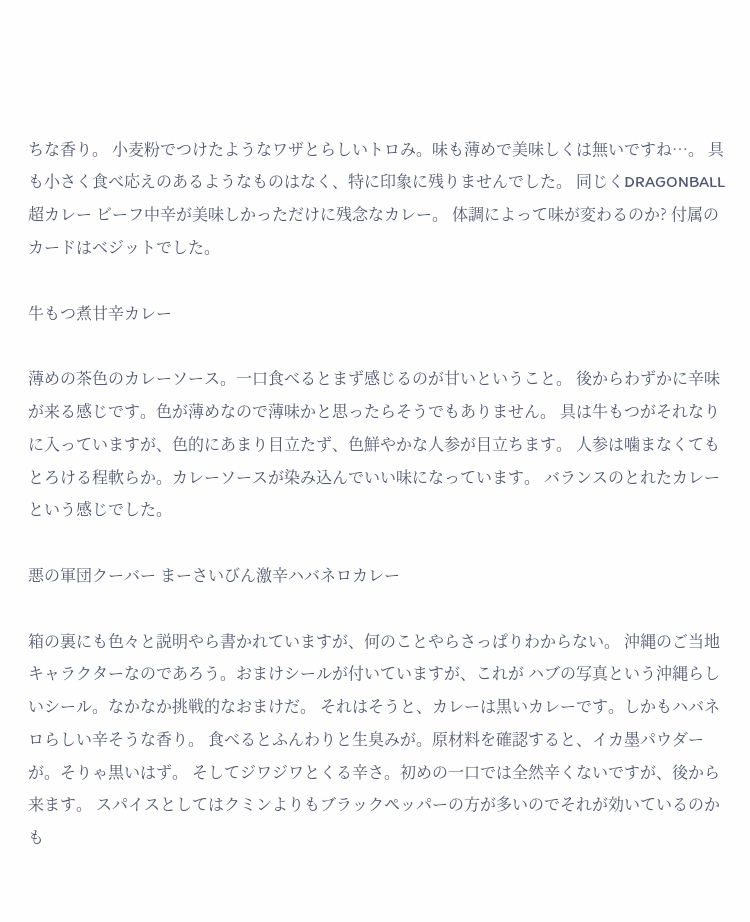ちな香り。 小麦粉でつけたようなワザとらしいトロみ。味も薄めで美味しくは無いですね…。 具も小さく食べ応えのあるようなものはなく、特に印象に残りませんでした。 同じくDRAGONBALL超カレー ビーフ中辛が美味しかっただけに残念なカレー。 体調によって味が変わるのか? 付属のカードはベジットでした。

牛もつ煮甘辛カレー

薄めの茶色のカレーソース。一口食べるとまず感じるのが甘いということ。 後からわずかに辛味が来る感じです。色が薄めなので薄味かと思ったらそうでもありません。 具は牛もつがそれなりに入っていますが、色的にあまり目立たず、色鮮やかな人参が目立ちます。 人参は噛まなくてもとろける程軟らか。カレーソースが染み込んでいい味になっています。 バランスのとれたカレーという感じでした。

悪の軍団クーバー まーさいびん激辛ハバネロカレー

箱の裏にも色々と説明やら書かれていますが、何のことやらさっぱりわからない。 沖縄のご当地キャラクターなのであろう。おまけシールが付いていますが、これが ハブの写真という沖縄らしいシール。なかなか挑戦的なおまけだ。 それはそうと、カレーは黒いカレーです。しかもハバネロらしい辛そうな香り。 食べるとふんわりと生臭みが。原材料を確認すると、イカ墨パウダーが。そりゃ黒いはず。 そしてジワジワとくる辛さ。初めの一口では全然辛くないですが、後から来ます。 スパイスとしてはクミンよりもブラックペッパーの方が多いのでそれが効いているのかも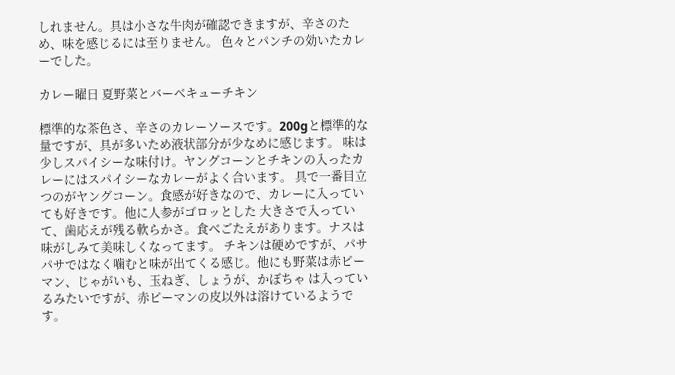しれません。具は小さな牛肉が確認できますが、辛さのため、味を感じるには至りません。 色々とパンチの効いたカレーでした。

カレー曜日 夏野菜とバーベキューチキン

標準的な茶色さ、辛さのカレーソースです。200gと標準的な量ですが、具が多いため液状部分が少なめに感じます。 味は少しスパイシーな味付け。ヤングコーンとチキンの入ったカレーにはスパイシーなカレーがよく合います。 具で一番目立つのがヤングコーン。食感が好きなので、カレーに入っていても好きです。他に人参がゴロッとした 大きさで入っていて、歯応えが残る軟らかさ。食べごたえがあります。ナスは味がしみて美味しくなってます。 チキンは硬めですが、パサパサではなく噛むと味が出てくる感じ。他にも野菜は赤ピーマン、じゃがいも、玉ねぎ、しょうが、かぼちゃ は入っているみたいですが、赤ピーマンの皮以外は溶けているようです。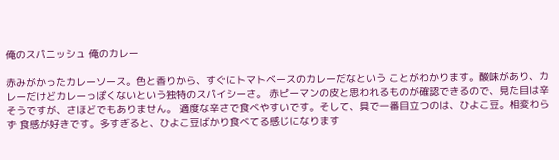俺のスパニッシュ 俺のカレー

赤みがかったカレーソース。色と香りから、すぐにトマトベースのカレーだなという ことがわかります。酸味があり、カレーだけどカレーっぽくないという独特のスパイシーさ。 赤ピーマンの皮と思われるものが確認できるので、見た目は辛そうですが、さほどでもありません。 適度な辛さで食べやすいです。そして、具で一番目立つのは、ひよこ豆。相変わらず 食感が好きです。多すぎると、ひよこ豆ばかり食べてる感じになります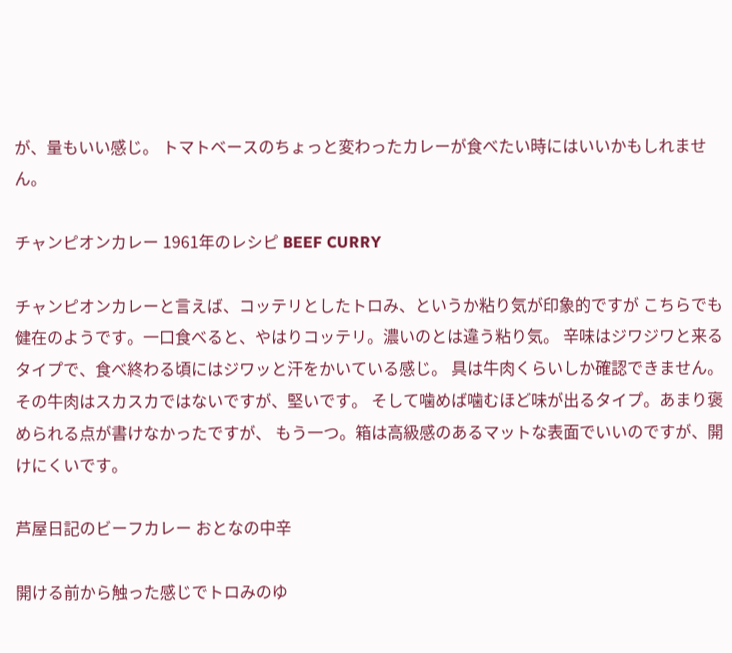が、量もいい感じ。 トマトベースのちょっと変わったカレーが食べたい時にはいいかもしれません。

チャンピオンカレー 1961年のレシピ BEEF CURRY

チャンピオンカレーと言えば、コッテリとしたトロみ、というか粘り気が印象的ですが こちらでも健在のようです。一口食べると、やはりコッテリ。濃いのとは違う粘り気。 辛味はジワジワと来るタイプで、食べ終わる頃にはジワッと汗をかいている感じ。 具は牛肉くらいしか確認できません。その牛肉はスカスカではないですが、堅いです。 そして噛めば噛むほど味が出るタイプ。あまり褒められる点が書けなかったですが、 もう一つ。箱は高級感のあるマットな表面でいいのですが、開けにくいです。

芦屋日記のビーフカレー おとなの中辛

開ける前から触った感じでトロみのゆ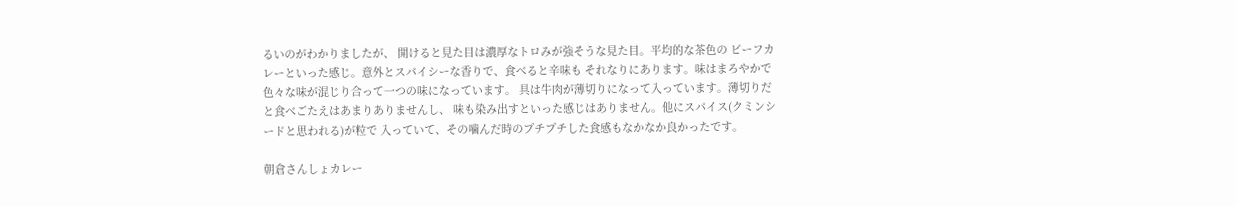るいのがわかりましたが、 開けると見た目は濃厚なトロみが強そうな見た目。平均的な茶色の ビーフカレーといった感じ。意外とスパイシーな香りで、食べると辛味も それなりにあります。味はまろやかで色々な味が混じり合って一つの味になっています。 具は牛肉が薄切りになって入っています。薄切りだと食べごたえはあまりありませんし、 味も染み出すといった感じはありません。他にスパイス(クミンシードと思われる)が粒で 入っていて、その噛んだ時のプチプチした食感もなかなか良かったです。

朝倉さんしょカレー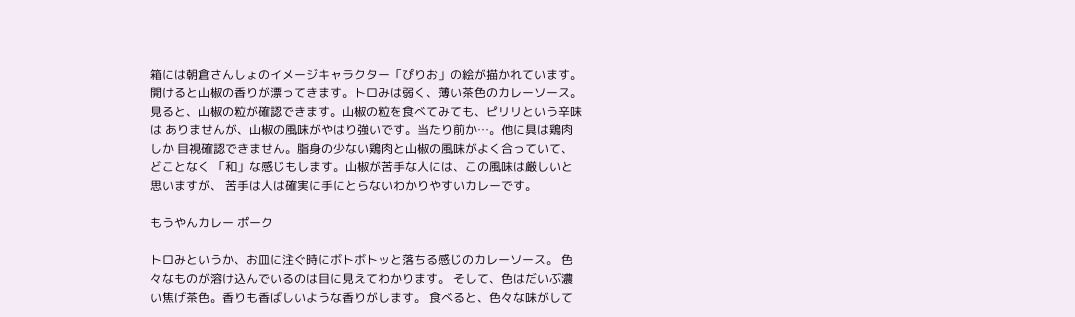箱には朝倉さんしょのイメージキャラクター「ぴりお」の絵が描かれています。 開けると山椒の香りが漂ってきます。トロみは弱く、薄い茶色のカレーソース。 見ると、山椒の粒が確認できます。山椒の粒を食べてみても、ピリリという辛味は ありませんが、山椒の風味がやはり強いです。当たり前か…。他に具は鶏肉しか 目視確認できません。脂身の少ない鶏肉と山椒の風味がよく合っていて、どことなく 「和」な感じもします。山椒が苦手な人には、この風味は厳しいと思いますが、 苦手は人は確実に手にとらないわかりやすいカレーです。

もうやんカレー ポーク

トロみというか、お皿に注ぐ時にボトボトッと落ちる感じのカレーソース。 色々なものが溶け込んでいるのは目に見えてわかります。 そして、色はだいぶ濃い焦げ茶色。香りも香ばしいような香りがします。 食べると、色々な味がして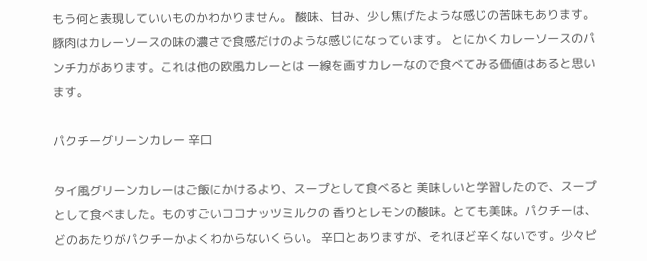もう何と表現していいものかわかりません。 酸味、甘み、少し焦げたような感じの苦味もあります。 豚肉はカレーソースの味の濃さで食感だけのような感じになっています。 とにかくカレーソースのパンチ力があります。これは他の欧風カレーとは 一線を画すカレーなので食べてみる価値はあると思います。

パクチーグリーンカレー 辛口

タイ風グリーンカレーはご飯にかけるより、スープとして食べると 美味しいと学習したので、スープとして食べました。ものすごいココナッツミルクの 香りとレモンの酸味。とても美味。パクチーは、どのあたりがパクチーかよくわからないくらい。 辛口とありますが、それほど辛くないです。少々ピ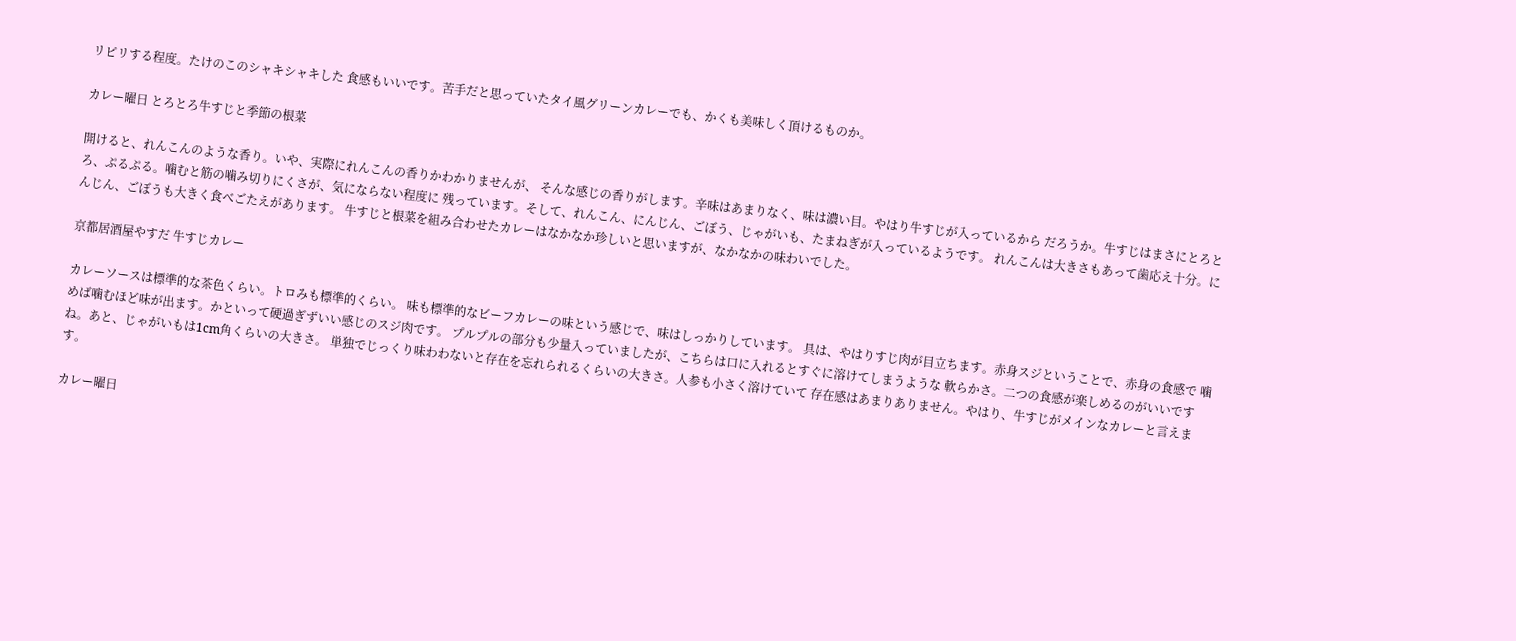リピリする程度。たけのこのシャキシャキした 食感もいいです。苦手だと思っていたタイ風グリーンカレーでも、かくも美味しく頂けるものか。

カレー曜日 とろとろ牛すじと季節の根菜

開けると、れんこんのような香り。いや、実際にれんこんの香りかわかりませんが、 そんな感じの香りがします。辛味はあまりなく、味は濃い目。やはり牛すじが入っているから だろうか。牛すじはまさにとろとろ、ぷるぷる。噛むと筋の噛み切りにくさが、気にならない程度に 残っています。そして、れんこん、にんじん、ごぼう、じゃがいも、たまねぎが入っているようです。 れんこんは大きさもあって歯応え十分。にんじん、ごぼうも大きく食べごたえがあります。 牛すじと根菜を組み合わせたカレーはなかなか珍しいと思いますが、なかなかの味わいでした。

京都居酒屋やすだ 牛すじカレー

カレーソースは標準的な茶色くらい。トロみも標準的くらい。 味も標準的なビーフカレーの味という感じで、味はしっかりしています。 具は、やはりすじ肉が目立ちます。赤身スジということで、赤身の食感で 噛めば噛むほど味が出ます。かといって硬過ぎずいい感じのスジ肉です。 プルプルの部分も少量入っていましたが、こちらは口に入れるとすぐに溶けてしまうような 軟らかさ。二つの食感が楽しめるのがいいですね。あと、じゃがいもは1cm角くらいの大きさ。 単独でじっくり味わわないと存在を忘れられるくらいの大きさ。人参も小さく溶けていて 存在感はあまりありません。やはり、牛すじがメインなカレーと言えます。

カレー曜日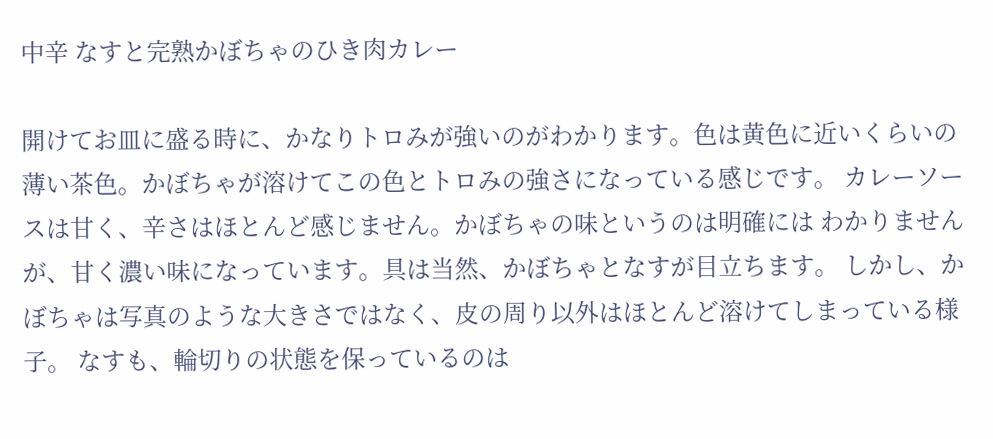中辛 なすと完熟かぼちゃのひき肉カレー

開けてお皿に盛る時に、かなりトロみが強いのがわかります。色は黄色に近いくらいの 薄い茶色。かぼちゃが溶けてこの色とトロみの強さになっている感じです。 カレーソースは甘く、辛さはほとんど感じません。かぼちゃの味というのは明確には わかりませんが、甘く濃い味になっています。具は当然、かぼちゃとなすが目立ちます。 しかし、かぼちゃは写真のような大きさではなく、皮の周り以外はほとんど溶けてしまっている様子。 なすも、輪切りの状態を保っているのは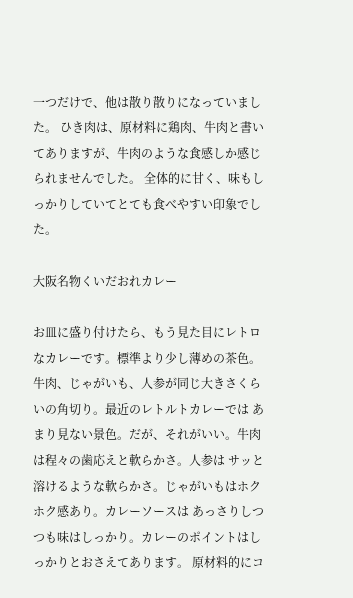一つだけで、他は散り散りになっていました。 ひき肉は、原材料に鶏肉、牛肉と書いてありますが、牛肉のような食感しか感じられませんでした。 全体的に甘く、味もしっかりしていてとても食べやすい印象でした。

大阪名物くいだおれカレー

お皿に盛り付けたら、もう見た目にレトロなカレーです。標準より少し薄めの茶色。 牛肉、じゃがいも、人参が同じ大きさくらいの角切り。最近のレトルトカレーでは あまり見ない景色。だが、それがいい。牛肉は程々の歯応えと軟らかさ。人参は サッと溶けるような軟らかさ。じゃがいもはホクホク感あり。カレーソースは あっさりしつつも味はしっかり。カレーのポイントはしっかりとおさえてあります。 原材料的にコ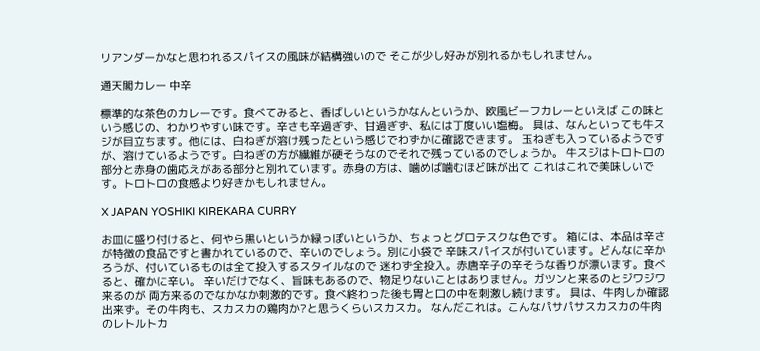リアンダーかなと思われるスパイスの風味が結構強いので そこが少し好みが別れるかもしれません。

通天閣カレー 中辛

標準的な茶色のカレーです。食べてみると、香ばしいというかなんというか、欧風ビーフカレーといえば この味という感じの、わかりやすい味です。辛さも辛過ぎず、甘過ぎず、私には丁度いい塩梅。 具は、なんといっても牛スジが目立ちます。他には、白ねぎが溶け残ったという感じでわずかに確認できます。 玉ねぎも入っているようですが、溶けているようです。白ねぎの方が繊維が硬そうなのでそれで残っているのでしょうか。 牛スジはトロトロの部分と赤身の歯応えがある部分と別れています。赤身の方は、噛めば噛むほど味が出て これはこれで美味しいです。トロトロの食感より好きかもしれません。

X JAPAN YOSHIKI KIREKARA CURRY

お皿に盛り付けると、何やら黒いというか緑っぽいというか、ちょっとグロテスクな色です。 箱には、本品は辛さが特徴の食品ですと書かれているので、辛いのでしょう。別に小袋で 辛味スパイスが付いています。どんなに辛かろうが、付いているものは全て投入するスタイルなので 迷わず全投入。赤唐辛子の辛そうな香りが漂います。食べると、確かに辛い。 辛いだけでなく、旨味もあるので、物足りないことはありません。ガツンと来るのとジワジワ来るのが 両方来るのでなかなか刺激的です。食べ終わった後も胃と口の中を刺激し続けます。 具は、牛肉しか確認出来ず。その牛肉も、スカスカの鶏肉か?と思うくらいスカスカ。 なんだこれは。こんなパサパサスカスカの牛肉のレトルトカ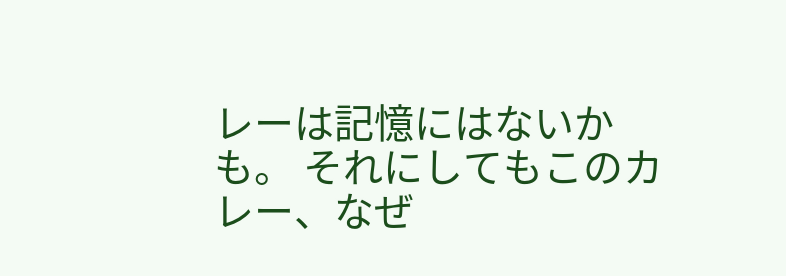レーは記憶にはないかも。 それにしてもこのカレー、なぜ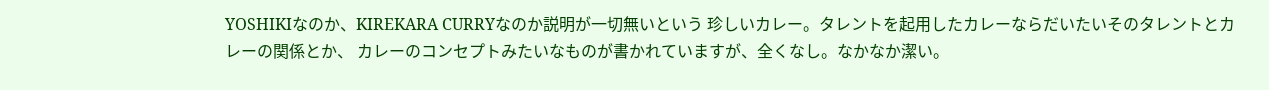YOSHIKIなのか、KIREKARA CURRYなのか説明が一切無いという 珍しいカレー。タレントを起用したカレーならだいたいそのタレントとカレーの関係とか、 カレーのコンセプトみたいなものが書かれていますが、全くなし。なかなか潔い。